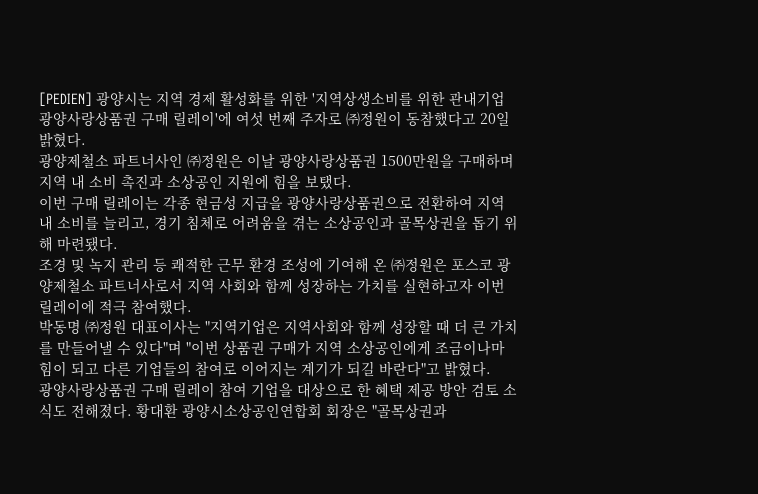[PEDIEN] 광양시는 지역 경제 활성화를 위한 '지역상생소비를 위한 관내기업 광양사랑상품권 구매 릴레이'에 여섯 번째 주자로 ㈜정원이 동참했다고 20일 밝혔다.
광양제철소 파트너사인 ㈜정원은 이날 광양사랑상품권 1500만원을 구매하며 지역 내 소비 촉진과 소상공인 지원에 힘을 보탰다.
이번 구매 릴레이는 각종 현금성 지급을 광양사랑상품권으로 전환하여 지역 내 소비를 늘리고, 경기 침체로 어려움을 겪는 소상공인과 골목상권을 돕기 위해 마련됐다.
조경 및 녹지 관리 등 쾌적한 근무 환경 조성에 기여해 온 ㈜정원은 포스코 광양제철소 파트너사로서 지역 사회와 함께 성장하는 가치를 실현하고자 이번 릴레이에 적극 참여했다.
박동명 ㈜정원 대표이사는 "지역기업은 지역사회와 함께 성장할 때 더 큰 가치를 만들어낼 수 있다"며 "이번 상품권 구매가 지역 소상공인에게 조금이나마 힘이 되고 다른 기업들의 참여로 이어지는 계기가 되길 바란다"고 밝혔다.
광양사랑상품권 구매 릴레이 참여 기업을 대상으로 한 혜택 제공 방안 검토 소식도 전해졌다. 황대환 광양시소상공인연합회 회장은 "골목상권과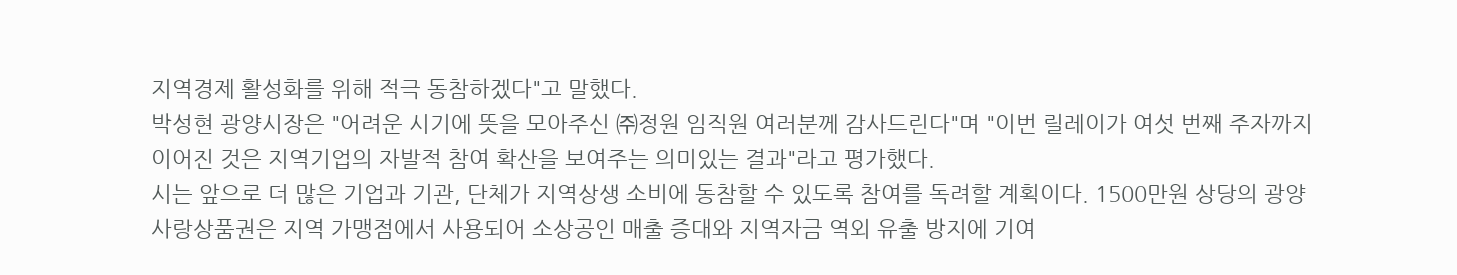지역경제 활성화를 위해 적극 동참하겠다"고 말했다.
박성현 광양시장은 "어려운 시기에 뜻을 모아주신 ㈜정원 임직원 여러분께 감사드린다"며 "이번 릴레이가 여섯 번째 주자까지 이어진 것은 지역기업의 자발적 참여 확산을 보여주는 의미있는 결과"라고 평가했다.
시는 앞으로 더 많은 기업과 기관, 단체가 지역상생 소비에 동참할 수 있도록 참여를 독려할 계획이다. 1500만원 상당의 광양사랑상품권은 지역 가맹점에서 사용되어 소상공인 매출 증대와 지역자금 역외 유출 방지에 기여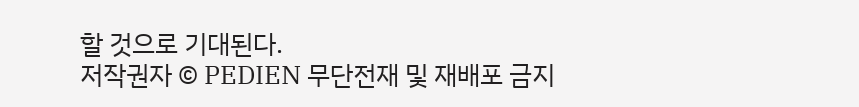할 것으로 기대된다.
저작권자 © PEDIEN 무단전재 및 재배포 금지